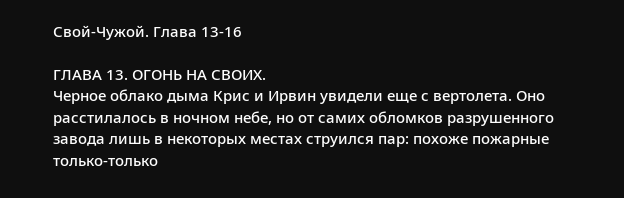Свой-Чужой. Глава 13-16

ГЛАВА 13. ОГОНЬ НА СВОИХ.
Черное облако дыма Крис и Ирвин увидели еще с вертолета. Оно расстилалось в ночном небе, но от самих обломков разрушенного завода лишь в некоторых местах струился пар: похоже пожарные только-только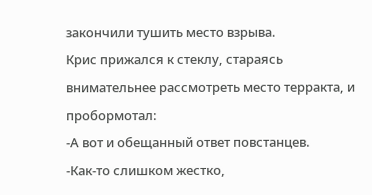закончили тушить место взрыва.
Крис прижался к стеклу, стараясь внимательнее рассмотреть место терракта, и пробормотал:
-А вот и обещанный ответ повстанцев.
-Как-то слишком жестко,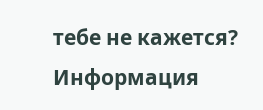тебе не кажется? Информация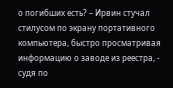о погибших есть? – Ирвин стучал стилусом по экрану портативного компьютера, быстро просматривая информацию о заводе из реестра, - судя по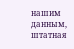нашим данным, штатная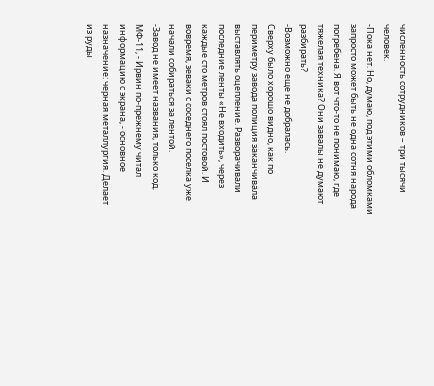численность сотрудников – три тысячи человек.
-Пока нет. Но, думаю, под этими обломками запросто может быть не одна сотня народа погребена. Я вот что-то не понимаю, где тяжелая техника? Они завалы не думают разбирать?
-Возможно еще не добралась.
Сверху было хорошо видно, как по периметру завода полиция заканчивала выставлять оцепление. Разворачивали последние ленты «Не входить», через каждые сто метров стоял постовой. И вовремя, зеваки с соседнего поселка уже начали собираться за лентой.
-Завод не имеет названия, только код. МФ-11, - Ирвин по-прежнему читал информацию с экрана, - основное назначение: черная металлургия. Делает из руды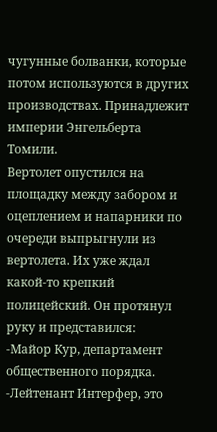чугунные болванки, которые потом используются в других производствах. Принадлежит империи Энгельберта Томили.
Вертолет опустился на площадку между забором и оцеплением и напарники по очереди выпрыгнули из вертолета. Их уже ждал какой-то крепкий полицейский. Он протянул руку и представился:
-Майор Кур, департамент общественного порядка.
-Лейтенант Интерфер, это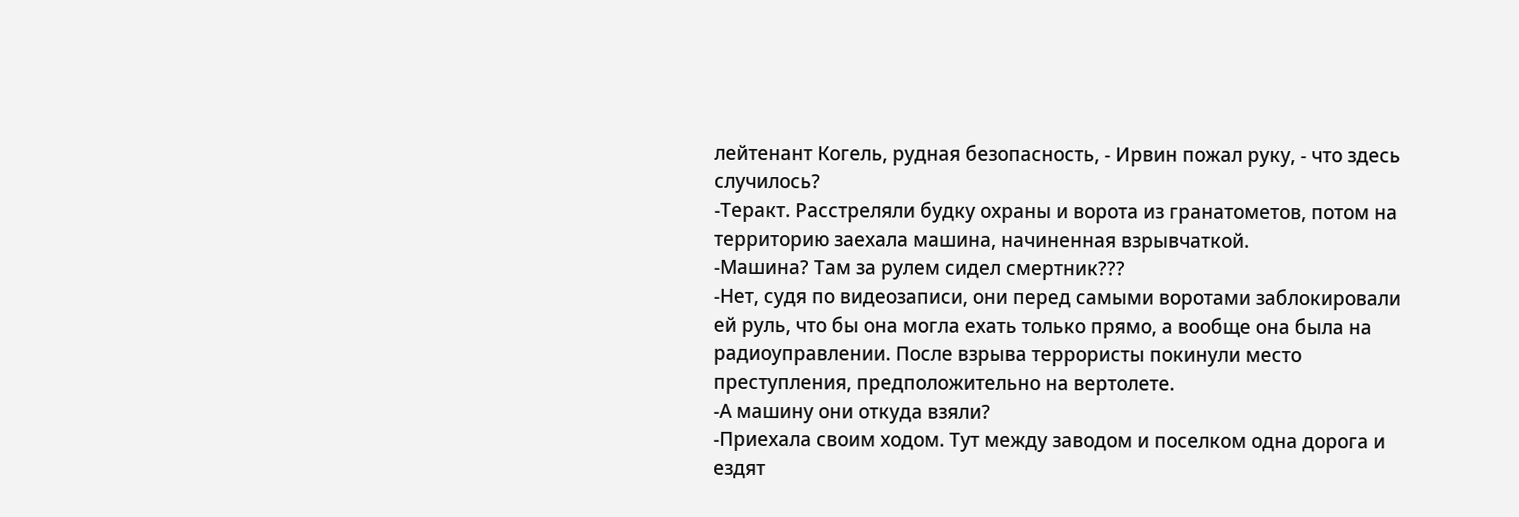лейтенант Когель, рудная безопасность, - Ирвин пожал руку, - что здесь случилось?
-Теракт. Расстреляли будку охраны и ворота из гранатометов, потом на территорию заехала машина, начиненная взрывчаткой.
-Машина? Там за рулем сидел смертник???
-Нет, судя по видеозаписи, они перед самыми воротами заблокировали ей руль, что бы она могла ехать только прямо, а вообще она была на радиоуправлении. После взрыва террористы покинули место преступления, предположительно на вертолете.
-А машину они откуда взяли?
-Приехала своим ходом. Тут между заводом и поселком одна дорога и ездят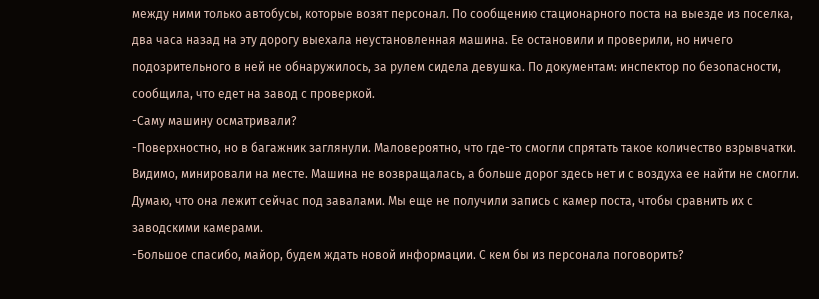между ними только автобусы, которые возят персонал. По сообщению стационарного поста на выезде из поселка, два часа назад на эту дорогу выехала неустановленная машина. Ее остановили и проверили, но ничего подозрительного в ней не обнаружилось, за рулем сидела девушка. По документам: инспектор по безопасности, сообщила, что едет на завод с проверкой.
-Саму машину осматривали?
-Поверхностно, но в багажник заглянули. Маловероятно, что где-то смогли спрятать такое количество взрывчатки. Видимо, минировали на месте. Машина не возвращалась, а больше дорог здесь нет и с воздуха ее найти не смогли. Думаю, что она лежит сейчас под завалами. Мы еще не получили запись с камер поста, чтобы сравнить их с заводскими камерами.
-Большое спасибо, майор, будем ждать новой информации. С кем бы из персонала поговорить?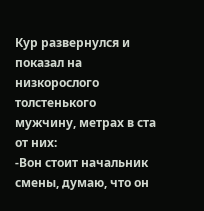Кур развернулся и показал на низкорослого толстенького мужчину, метрах в ста от них:
-Вон стоит начальник смены, думаю, что он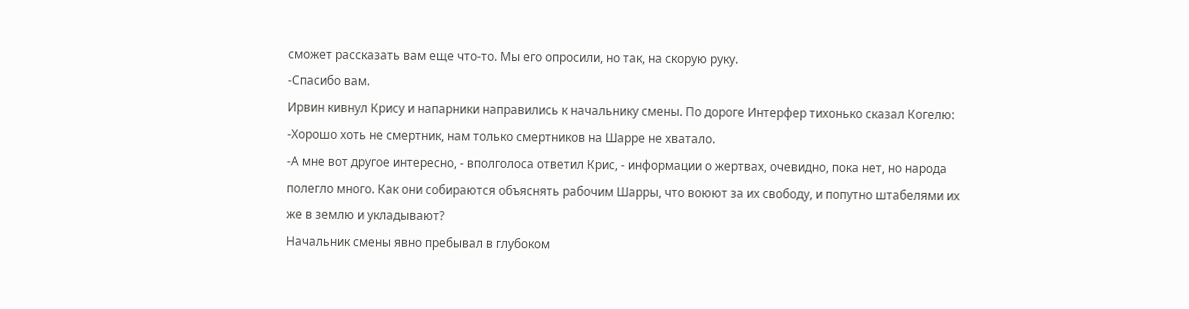сможет рассказать вам еще что-то. Мы его опросили, но так, на скорую руку.
-Спасибо вам.
Ирвин кивнул Крису и напарники направились к начальнику смены. По дороге Интерфер тихонько сказал Когелю:
-Хорошо хоть не смертник, нам только смертников на Шарре не хватало.
-А мне вот другое интересно, - вполголоса ответил Крис, - информации о жертвах, очевидно, пока нет, но народа полегло много. Как они собираются объяснять рабочим Шарры, что воюют за их свободу, и попутно штабелями их же в землю и укладывают?
Начальник смены явно пребывал в глубоком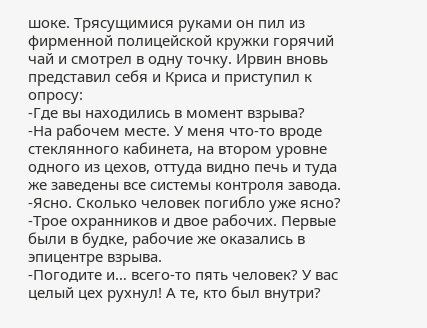шоке. Трясущимися руками он пил из фирменной полицейской кружки горячий чай и смотрел в одну точку. Ирвин вновь представил себя и Криса и приступил к опросу:
-Где вы находились в момент взрыва?
-На рабочем месте. У меня что-то вроде стеклянного кабинета, на втором уровне одного из цехов, оттуда видно печь и туда же заведены все системы контроля завода.
-Ясно. Сколько человек погибло уже ясно?
-Трое охранников и двое рабочих. Первые были в будке, рабочие же оказались в эпицентре взрыва.
-Погодите и… всего-то пять человек? У вас целый цех рухнул! А те, кто был внутри?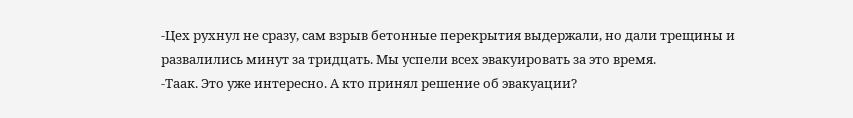-Цех рухнул не сразу, сам взрыв бетонные перекрытия выдержали, но дали трещины и развалились минут за тридцать. Мы успели всех эвакуировать за это время.
-Таак. Это уже интересно. А кто принял решение об эвакуации?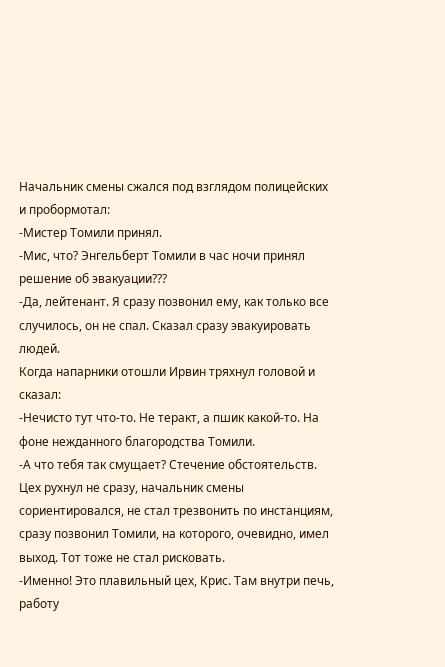Начальник смены сжался под взглядом полицейских и пробормотал:
-Мистер Томили принял.
-Мис, что? Энгельберт Томили в час ночи принял решение об эвакуации???
-Да, лейтенант. Я сразу позвонил ему, как только все случилось, он не спал. Сказал сразу эвакуировать людей.
Когда напарники отошли Ирвин тряхнул головой и сказал:
-Нечисто тут что-то. Не теракт, а пшик какой-то. На фоне нежданного благородства Томили.
-А что тебя так смущает? Стечение обстоятельств. Цех рухнул не сразу, начальник смены сориентировался, не стал трезвонить по инстанциям, сразу позвонил Томили, на которого, очевидно, имел выход. Тот тоже не стал рисковать.
-Именно! Это плавильный цех, Крис. Там внутри печь, работу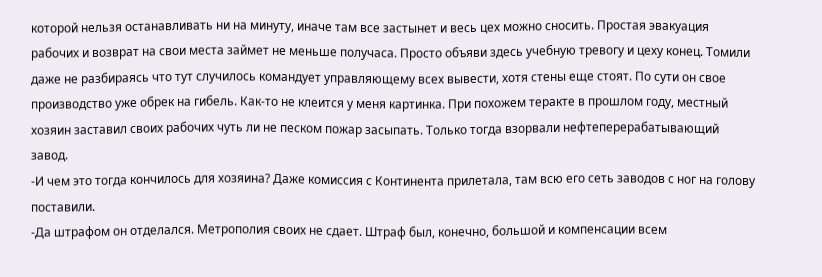которой нельзя останавливать ни на минуту, иначе там все застынет и весь цех можно сносить. Простая эвакуация рабочих и возврат на свои места займет не меньше получаса. Просто объяви здесь учебную тревогу и цеху конец. Томили даже не разбираясь что тут случилось командует управляющему всех вывести, хотя стены еще стоят. По сути он свое производство уже обрек на гибель. Как-то не клеится у меня картинка. При похожем теракте в прошлом году, местный хозяин заставил своих рабочих чуть ли не песком пожар засыпать. Только тогда взорвали нефтеперерабатывающий завод.
-И чем это тогда кончилось для хозяина? Даже комиссия с Континента прилетала, там всю его сеть заводов с ног на голову поставили.
-Да штрафом он отделался. Метрополия своих не сдает. Штраф был, конечно, большой и компенсации всем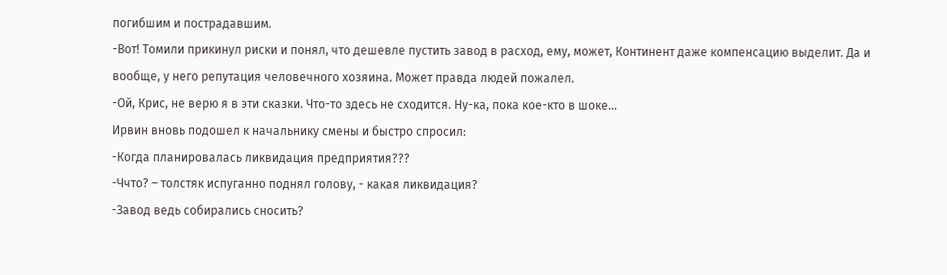погибшим и пострадавшим.
-Вот! Томили прикинул риски и понял, что дешевле пустить завод в расход, ему, может, Континент даже компенсацию выделит. Да и вообще, у него репутация человечного хозяина. Может правда людей пожалел.
-Ой, Крис, не верю я в эти сказки. Что-то здесь не сходится. Ну-ка, пока кое-кто в шоке…
Ирвин вновь подошел к начальнику смены и быстро спросил:
-Когда планировалась ликвидация предприятия???
-Ччто? – толстяк испуганно поднял голову, - какая ликвидация?
-Завод ведь собирались сносить?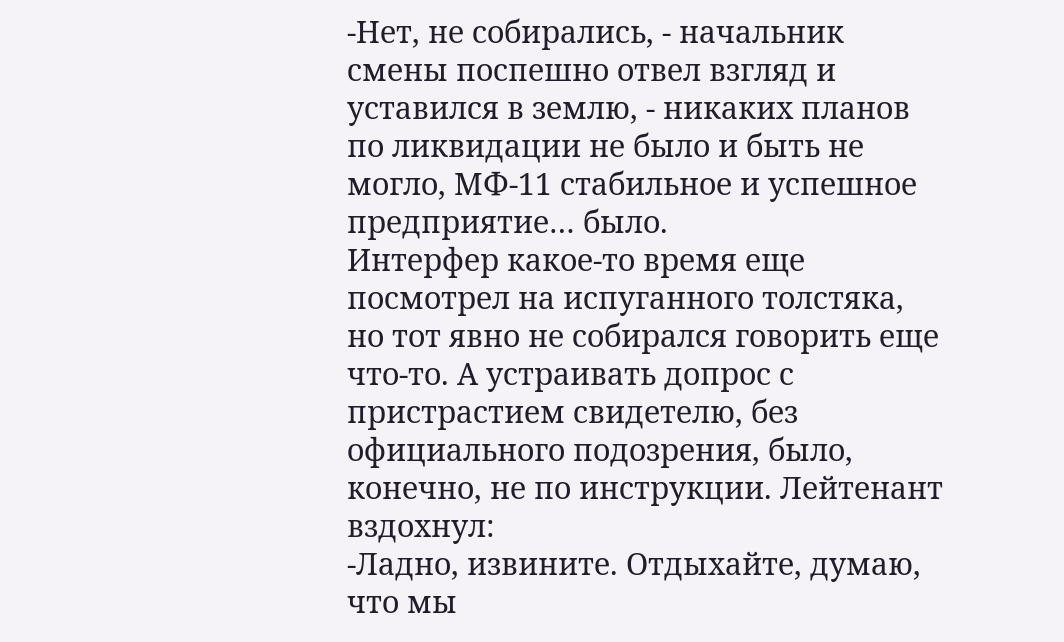-Нет, не собирались, - начальник смены поспешно отвел взгляд и уставился в землю, - никаких планов по ликвидации не было и быть не могло, МФ-11 стабильное и успешное предприятие… было.
Интерфер какое-то время еще посмотрел на испуганного толстяка, но тот явно не собирался говорить еще что-то. А устраивать допрос с пристрастием свидетелю, без официального подозрения, было, конечно, не по инструкции. Лейтенант вздохнул:
-Ладно, извините. Отдыхайте, думаю, что мы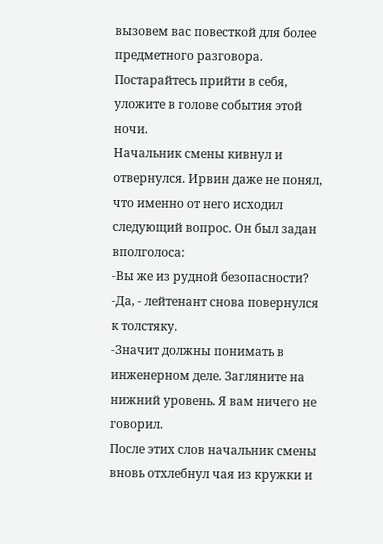вызовем вас повесткой для более предметного разговора. Постарайтесь прийти в себя, уложите в голове события этой ночи.
Начальник смены кивнул и отвернулся. Ирвин даже не понял, что именно от него исходил следующий вопрос. Он был задан вполголоса:
-Вы же из рудной безопасности?
-Да, - лейтенант снова повернулся к толстяку.
-Значит должны понимать в инженерном деле. Загляните на нижний уровень. Я вам ничего не говорил.
После этих слов начальник смены вновь отхлебнул чая из кружки и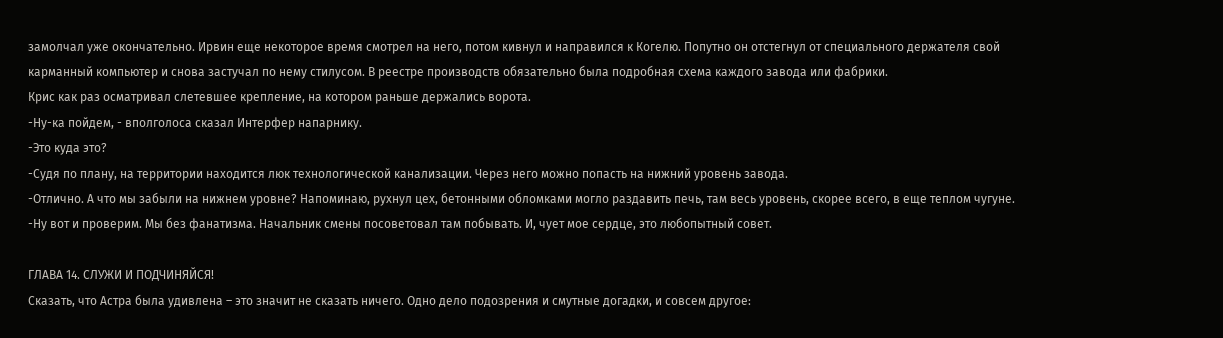замолчал уже окончательно. Ирвин еще некоторое время смотрел на него, потом кивнул и направился к Когелю. Попутно он отстегнул от специального держателя свой карманный компьютер и снова застучал по нему стилусом. В реестре производств обязательно была подробная схема каждого завода или фабрики.
Крис как раз осматривал слетевшее крепление, на котором раньше держались ворота.
-Ну-ка пойдем, - вполголоса сказал Интерфер напарнику.
-Это куда это?
-Судя по плану, на территории находится люк технологической канализации. Через него можно попасть на нижний уровень завода.
-Отлично. А что мы забыли на нижнем уровне? Напоминаю, рухнул цех, бетонными обломками могло раздавить печь, там весь уровень, скорее всего, в еще теплом чугуне.
-Ну вот и проверим. Мы без фанатизма. Начальник смены посоветовал там побывать. И, чует мое сердце, это любопытный совет.

ГЛАВА 14. СЛУЖИ И ПОДЧИНЯЙСЯ!
Сказать, что Астра была удивлена – это значит не сказать ничего. Одно дело подозрения и смутные догадки, и совсем другое: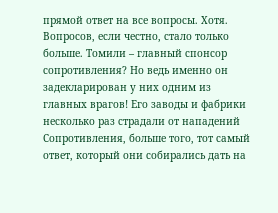прямой ответ на все вопросы. Хотя. Вопросов, если честно, стало только больше. Томили – главный спонсор сопротивления? Но ведь именно он задекларирован у них одним из главных врагов! Его заводы и фабрики несколько раз страдали от нападений Сопротивления, больше того, тот самый ответ, который они собирались дать на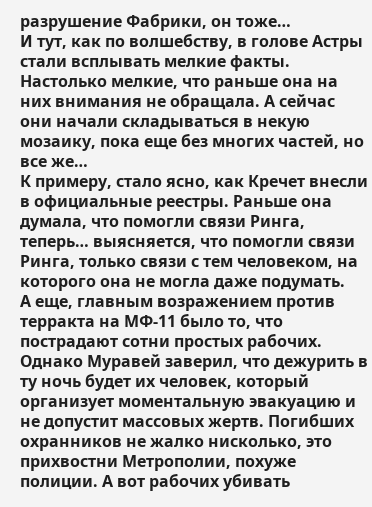разрушение Фабрики, он тоже…
И тут, как по волшебству, в голове Астры стали всплывать мелкие факты. Настолько мелкие, что раньше она на них внимания не обращала. А сейчас они начали складываться в некую мозаику, пока еще без многих частей, но все же…
К примеру, стало ясно, как Кречет внесли в официальные реестры. Раньше она думала, что помогли связи Ринга, теперь… выясняется, что помогли связи Ринга, только связи с тем человеком, на которого она не могла даже подумать.
А еще, главным возражением против терракта на МФ-11 было то, что пострадают сотни простых рабочих. Однако Муравей заверил, что дежурить в ту ночь будет их человек, который организует моментальную эвакуацию и не допустит массовых жертв. Погибших охранников не жалко нисколько, это прихвостни Метрополии, похуже полиции. А вот рабочих убивать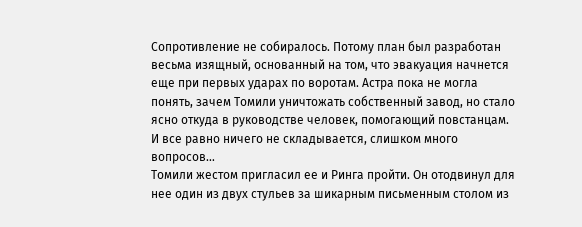Сопротивление не собиралось. Потому план был разработан весьма изящный, основанный на том, что эвакуация начнется еще при первых ударах по воротам. Астра пока не могла понять, зачем Томили уничтожать собственный завод, но стало ясно откуда в руководстве человек, помогающий повстанцам. И все равно ничего не складывается, слишком много вопросов…
Томили жестом пригласил ее и Ринга пройти. Он отодвинул для нее один из двух стульев за шикарным письменным столом из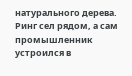натурального дерева. Ринг сел рядом, а сам промышленник устроился в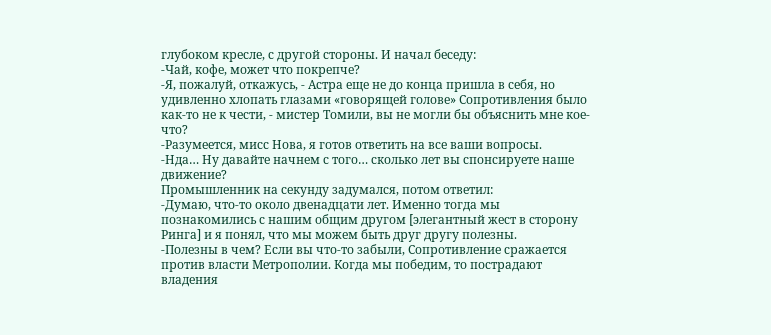глубоком кресле, с другой стороны. И начал беседу:
-Чай, кофе, может что покрепче?
-Я, пожалуй, откажусь, - Астра еще не до конца пришла в себя, но удивленно хлопать глазами «говорящей голове» Сопротивления было как-то не к чести, - мистер Томили, вы не могли бы объяснить мне кое-что?
-Разумеется, мисс Нова, я готов ответить на все ваши вопросы.
-Нда… Ну давайте начнем с того… сколько лет вы спонсируете наше движение?
Промышленник на секунду задумался, потом ответил:
-Думаю, что-то около двенадцати лет. Именно тогда мы познакомились с нашим общим другом [элегантный жест в сторону Ринга] и я понял, что мы можем быть друг другу полезны.
-Полезны в чем? Если вы что-то забыли, Сопротивление сражается против власти Метрополии. Когда мы победим, то пострадают владения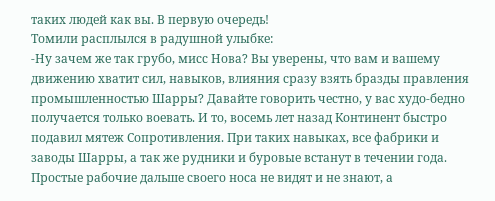таких людей как вы. В первую очередь!
Томили расплылся в радушной улыбке:
-Ну зачем же так грубо, мисс Нова? Вы уверены, что вам и вашему движению хватит сил, навыков, влияния сразу взять бразды правления промышленностью Шарры? Давайте говорить честно, у вас худо-бедно получается только воевать. И то, восемь лет назад Континент быстро подавил мятеж Сопротивления. При таких навыках, все фабрики и заводы Шарры, а так же рудники и буровые встанут в течении года. Простые рабочие дальше своего носа не видят и не знают, а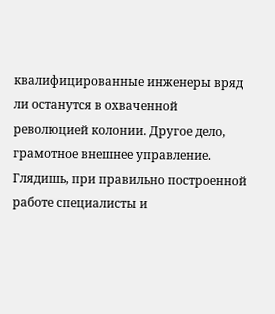квалифицированные инженеры вряд ли останутся в охваченной революцией колонии. Другое дело, грамотное внешнее управление. Глядишь, при правильно построенной работе специалисты и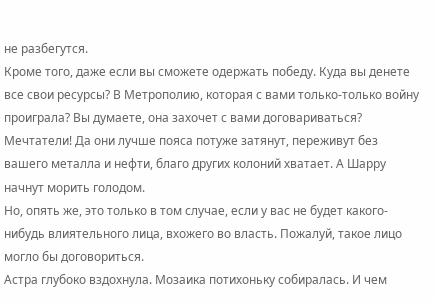не разбегутся.
Кроме того, даже если вы сможете одержать победу. Куда вы денете все свои ресурсы? В Метрополию, которая с вами только-только войну проиграла? Вы думаете, она захочет с вами договариваться? Мечтатели! Да они лучше пояса потуже затянут, переживут без вашего металла и нефти, благо других колоний хватает. А Шарру начнут морить голодом.
Но, опять же, это только в том случае, если у вас не будет какого-нибудь влиятельного лица, вхожего во власть. Пожалуй, такое лицо могло бы договориться.
Астра глубоко вздохнула. Мозаика потихоньку собиралась. И чем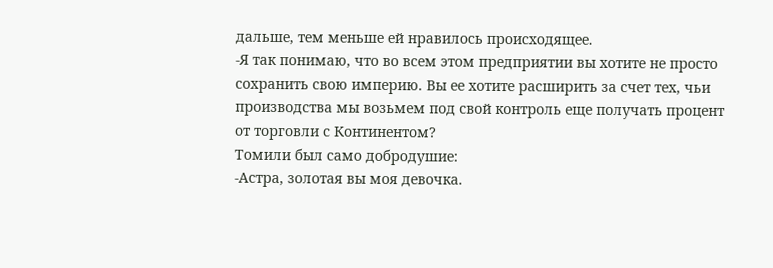дальше, тем меньше ей нравилось происходящее.
-Я так понимаю, что во всем этом предприятии вы хотите не просто сохранить свою империю. Вы ее хотите расширить за счет тех, чьи производства мы возьмем под свой контроль еще получать процент от торговли с Континентом?
Томили был само добродушие:
-Астра, золотая вы моя девочка.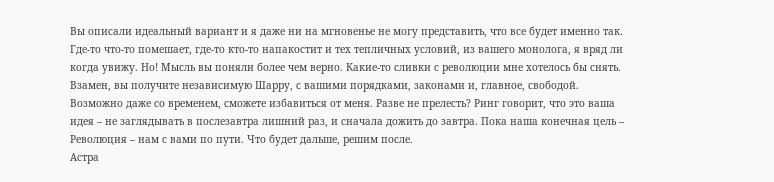Вы описали идеальный вариант и я даже ни на мгновенье не могу представить, что все будет именно так. Где-то что-то помешает, где-то кто-то напакостит и тех тепличных условий, из вашего монолога, я вряд ли когда увижу. Но! Мысль вы поняли более чем верно. Какие-то сливки с революции мне хотелось бы снять. Взамен, вы получите независимую Шарру, с вашими порядками, законами и, главное, свободой. Возможно даже со временем, сможете избавиться от меня. Разве не прелесть? Ринг говорит, что это ваша идея – не заглядывать в послезавтра лишний раз, и сначала дожить до завтра. Пока наша конечная цель – Революция – нам с вами по пути. Что будет дальше, решим после.
Астра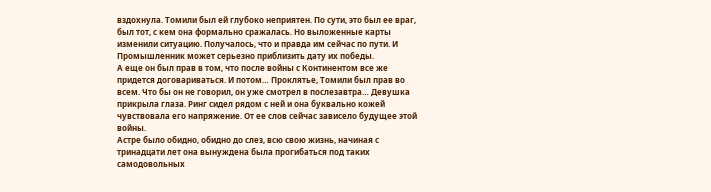вздохнула. Томили был ей глубоко неприятен. По сути, это был ее враг, был тот, с кем она формально сражалась. Но выложенные карты изменили ситуацию. Получалось, что и правда им сейчас по пути. И Промышленник может серьезно приблизить дату их победы.
А еще он был прав в том, что после войны с Континентом все же придется договариваться. И потом… Проклятье, Томили был прав во всем. Что бы он не говорил, он уже смотрел в послезавтра… Девушка прикрыла глаза. Ринг сидел рядом с ней и она буквально кожей чувствовала его напряжение. От ее слов сейчас зависело будущее этой войны.
Астре было обидно, обидно до слез, всю свою жизнь, начиная с тринадцати лет она вынуждена была прогибаться под таких самодовольных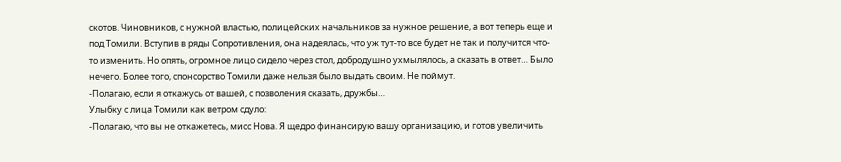скотов. Чиновников, с нужной властью, полицейских начальников за нужное решение, а вот теперь еще и под Томили. Вступив в ряды Сопротивления, она надеялась, что уж тут-то все будет не так и получится что-то изменить. Но опять, огромное лицо сидело через стол, добродушно ухмылялось, а сказать в ответ… Было нечего. Более того, спонсорство Томили даже нельзя было выдать своим. Не поймут.
-Полагаю, если я откажусь от вашей, с позволения сказать, дружбы…
Улыбку с лица Томили как ветром сдуло:
-Полагаю, что вы не откажетесь, мисс Нова. Я щедро финансирую вашу организацию, и готов увеличить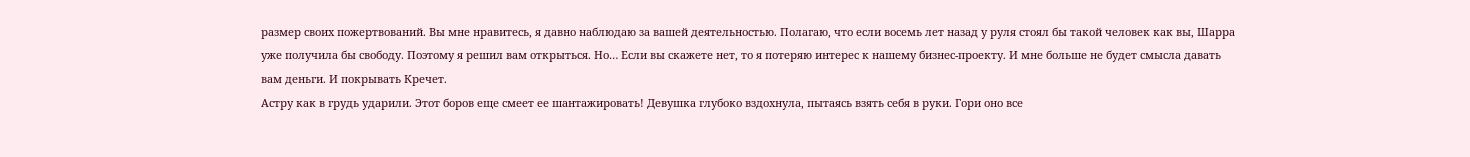размер своих пожертвований. Вы мне нравитесь, я давно наблюдаю за вашей деятельностью. Полагаю, что если восемь лет назад у руля стоял бы такой человек как вы, Шарра уже получила бы свободу. Поэтому я решил вам открыться. Но… Если вы скажете нет, то я потеряю интерес к нашему бизнес-проекту. И мне больше не будет смысла давать вам деньги. И покрывать Кречет.
Астру как в грудь ударили. Этот боров еще смеет ее шантажировать! Девушка глубоко вздохнула, пытаясь взять себя в руки. Гори оно все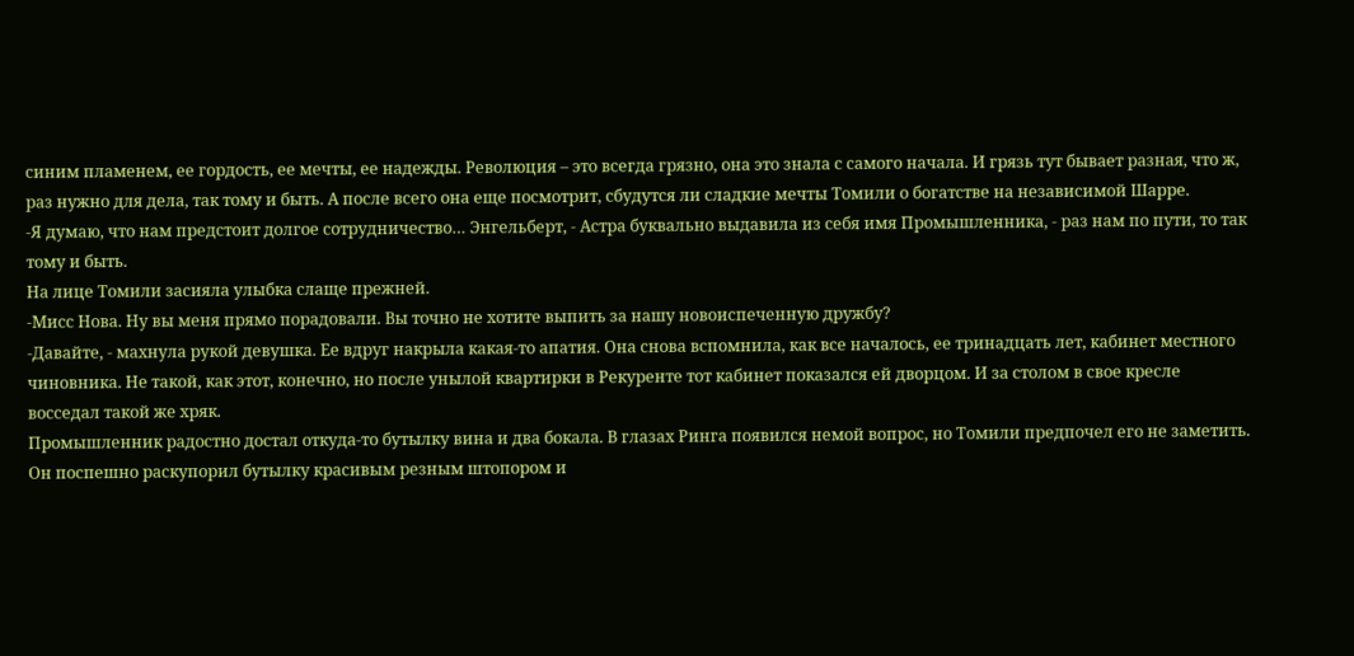синим пламенем, ее гордость, ее мечты, ее надежды. Революция – это всегда грязно, она это знала с самого начала. И грязь тут бывает разная, что ж, раз нужно для дела, так тому и быть. А после всего она еще посмотрит, сбудутся ли сладкие мечты Томили о богатстве на независимой Шарре.
-Я думаю, что нам предстоит долгое сотрудничество… Энгельберт, - Астра буквально выдавила из себя имя Промышленника, - раз нам по пути, то так тому и быть.
На лице Томили засияла улыбка слаще прежней.
-Мисс Нова. Ну вы меня прямо порадовали. Вы точно не хотите выпить за нашу новоиспеченную дружбу?
-Давайте, - махнула рукой девушка. Ее вдруг накрыла какая-то апатия. Она снова вспомнила, как все началось, ее тринадцать лет, кабинет местного чиновника. Не такой, как этот, конечно, но после унылой квартирки в Рекуренте тот кабинет показался ей дворцом. И за столом в свое кресле восседал такой же хряк.
Промышленник радостно достал откуда-то бутылку вина и два бокала. В глазах Ринга появился немой вопрос, но Томили предпочел его не заметить. Он поспешно раскупорил бутылку красивым резным штопором и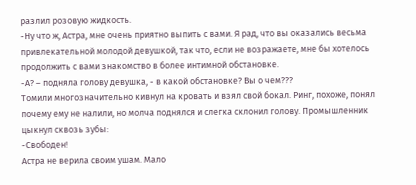разлил розовую жидкость.
-Ну что ж, Астра, мне очень приятно выпить с вами. Я рад, что вы оказались весьма привлекательной молодой девушкой, так что, если не возражаете, мне бы хотелось продолжить с вами знакомство в более интимной обстановке.
-А? – подняла голову девушка, - в какой обстановке? Вы о чем???
Томили многозначительно кивнул на кровать и взял свой бокал. Ринг, похоже, понял почему ему не налили, но молча поднялся и слегка склонил голову. Промышленник цыкнул сквозь зубы:
-Свободен!
Астра не верила своим ушам. Мало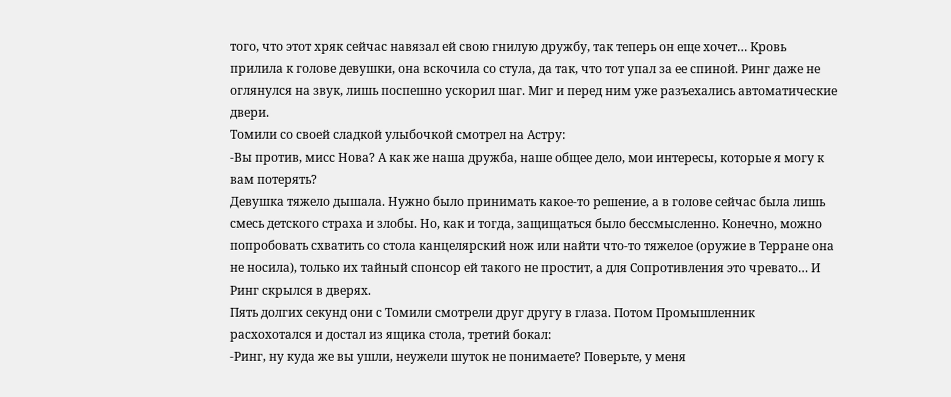того, что этот хряк сейчас навязал ей свою гнилую дружбу, так теперь он еще хочет… Кровь прилила к голове девушки, она вскочила со стула, да так, что тот упал за ее спиной. Ринг даже не оглянулся на звук, лишь поспешно ускорил шаг. Миг и перед ним уже разъехались автоматические двери.
Томили со своей сладкой улыбочкой смотрел на Астру:
-Вы против, мисс Нова? А как же наша дружба, наше общее дело, мои интересы, которые я могу к вам потерять?
Девушка тяжело дышала. Нужно было принимать какое-то решение, а в голове сейчас была лишь смесь детского страха и злобы. Но, как и тогда, защищаться было бессмысленно. Конечно, можно попробовать схватить со стола канцелярский нож или найти что-то тяжелое (оружие в Терране она не носила), только их тайный спонсор ей такого не простит, а для Сопротивления это чревато… И Ринг скрылся в дверях.
Пять долгих секунд они с Томили смотрели друг другу в глаза. Потом Промышленник расхохотался и достал из ящика стола, третий бокал:
-Ринг, ну куда же вы ушли, неужели шуток не понимаете? Поверьте, у меня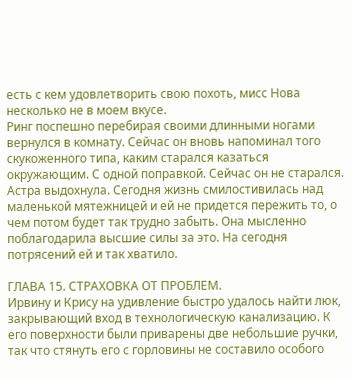есть с кем удовлетворить свою похоть, мисс Нова несколько не в моем вкусе.
Ринг поспешно перебирая своими длинными ногами вернулся в комнату. Сейчас он вновь напоминал того скукоженного типа, каким старался казаться окружающим. С одной поправкой. Сейчас он не старался.
Астра выдохнула. Сегодня жизнь смилостивилась над маленькой мятежницей и ей не придется пережить то, о чем потом будет так трудно забыть. Она мысленно поблагодарила высшие силы за это. На сегодня потрясений ей и так хватило.

ГЛАВА 15. СТРАХОВКА ОТ ПРОБЛЕМ.
Ирвину и Крису на удивление быстро удалось найти люк, закрывающий вход в технологическую канализацию. К его поверхности были приварены две небольшие ручки, так что стянуть его с горловины не составило особого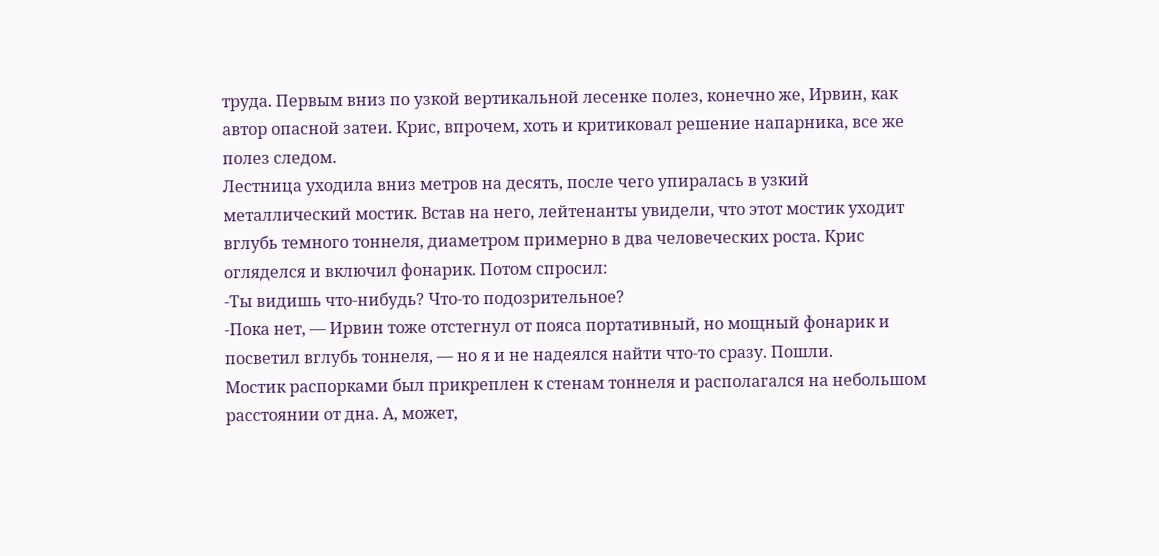труда. Первым вниз по узкой вертикальной лесенке полез, конечно же, Ирвин, как автор опасной затеи. Крис, впрочем, хоть и критиковал решение напарника, все же полез следом.
Лестница уходила вниз метров на десять, после чего упиралась в узкий металлический мостик. Встав на него, лейтенанты увидели, что этот мостик уходит вглубь темного тоннеля, диаметром примерно в два человеческих роста. Крис огляделся и включил фонарик. Потом спросил:
-Ты видишь что-нибудь? Что-то подозрительное?
-Пока нет, — Ирвин тоже отстегнул от пояса портативный, но мощный фонарик и посветил вглубь тоннеля, — но я и не надеялся найти что-то сразу. Пошли.
Мостик распорками был прикреплен к стенам тоннеля и располагался на небольшом расстоянии от дна. А, может,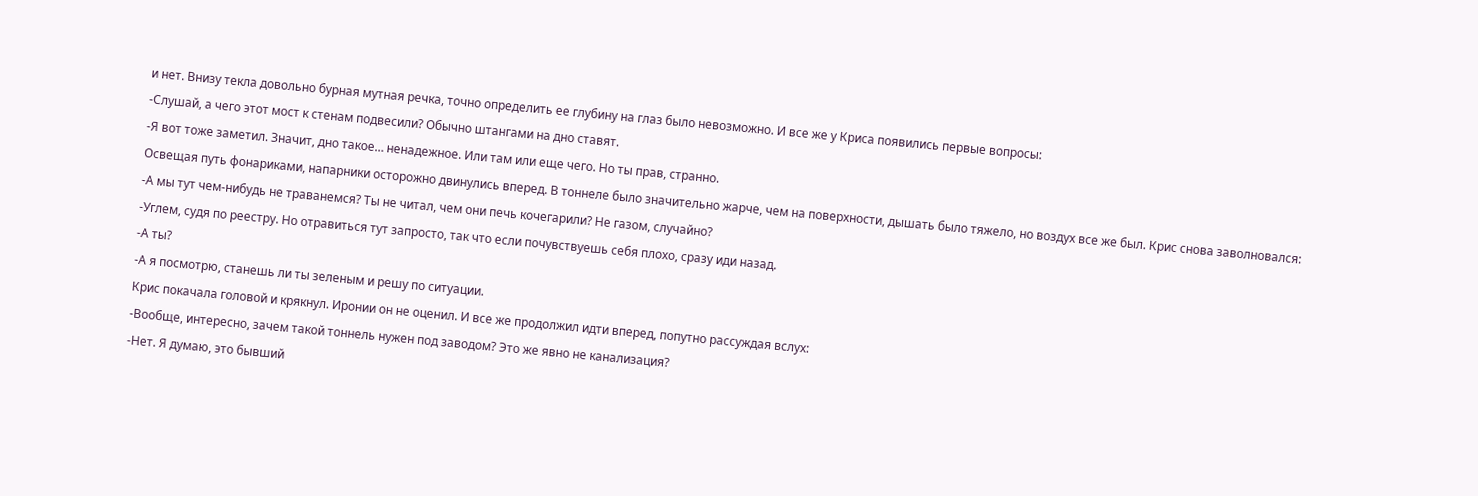и нет. Внизу текла довольно бурная мутная речка, точно определить ее глубину на глаз было невозможно. И все же у Криса появились первые вопросы:
-Слушай, а чего этот мост к стенам подвесили? Обычно штангами на дно ставят.
-Я вот тоже заметил. Значит, дно такое… ненадежное. Или там или еще чего. Но ты прав, странно.
Освещая путь фонариками, напарники осторожно двинулись вперед. В тоннеле было значительно жарче, чем на поверхности, дышать было тяжело, но воздух все же был. Крис снова заволновался:
-А мы тут чем-нибудь не траванемся? Ты не читал, чем они печь кочегарили? Не газом, случайно?
-Углем, судя по реестру. Но отравиться тут запросто, так что если почувствуешь себя плохо, сразу иди назад.
-А ты?
-А я посмотрю, станешь ли ты зеленым и решу по ситуации.
Крис покачала головой и крякнул. Иронии он не оценил. И все же продолжил идти вперед, попутно рассуждая вслух:
-Вообще, интересно, зачем такой тоннель нужен под заводом? Это же явно не канализация?
-Нет. Я думаю, это бывший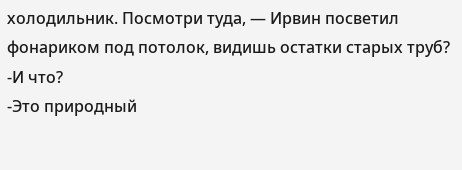холодильник. Посмотри туда, — Ирвин посветил фонариком под потолок, видишь остатки старых труб?
-И что?
-Это природный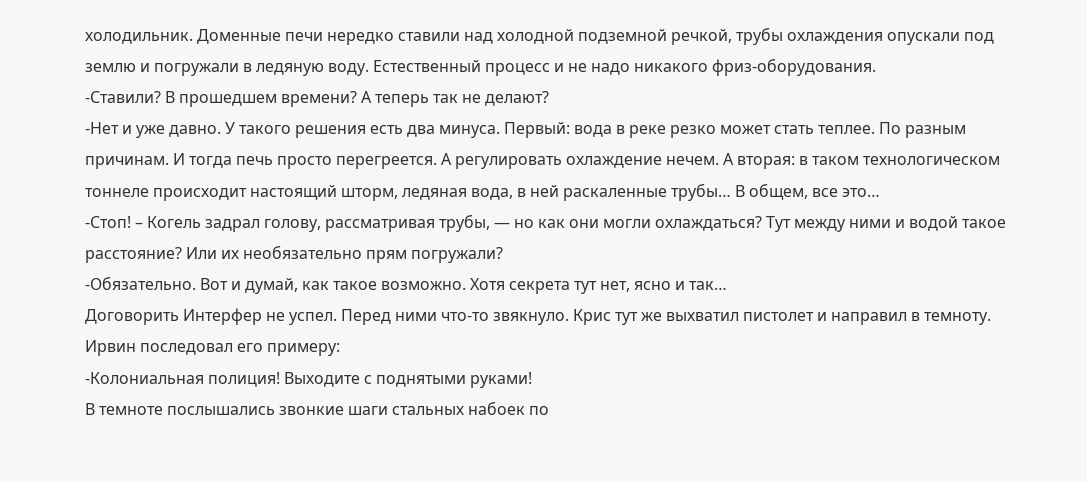холодильник. Доменные печи нередко ставили над холодной подземной речкой, трубы охлаждения опускали под землю и погружали в ледяную воду. Естественный процесс и не надо никакого фриз-оборудования.
-Ставили? В прошедшем времени? А теперь так не делают?
-Нет и уже давно. У такого решения есть два минуса. Первый: вода в реке резко может стать теплее. По разным причинам. И тогда печь просто перегреется. А регулировать охлаждение нечем. А вторая: в таком технологическом тоннеле происходит настоящий шторм, ледяная вода, в ней раскаленные трубы… В общем, все это…
-Стоп! – Когель задрал голову, рассматривая трубы, — но как они могли охлаждаться? Тут между ними и водой такое расстояние? Или их необязательно прям погружали?
-Обязательно. Вот и думай, как такое возможно. Хотя секрета тут нет, ясно и так…
Договорить Интерфер не успел. Перед ними что-то звякнуло. Крис тут же выхватил пистолет и направил в темноту. Ирвин последовал его примеру:
-Колониальная полиция! Выходите с поднятыми руками!
В темноте послышались звонкие шаги стальных набоек по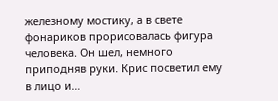железному мостику, а в свете фонариков прорисовалась фигура человека. Он шел, немного приподняв руки. Крис посветил ему в лицо и…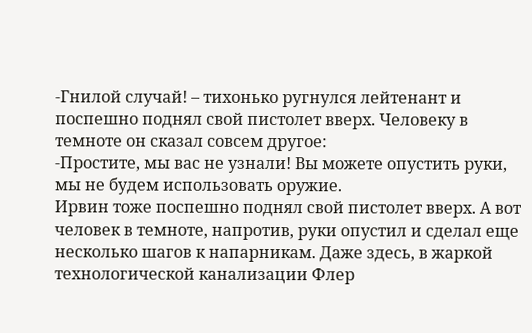-Гнилой случай! – тихонько ругнулся лейтенант и поспешно поднял свой пистолет вверх. Человеку в темноте он сказал совсем другое:
-Простите, мы вас не узнали! Вы можете опустить руки, мы не будем использовать оружие.
Ирвин тоже поспешно поднял свой пистолет вверх. А вот человек в темноте, напротив, руки опустил и сделал еще несколько шагов к напарникам. Даже здесь, в жаркой технологической канализации Флер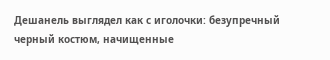Дешанель выглядел как с иголочки: безупречный черный костюм, начищенные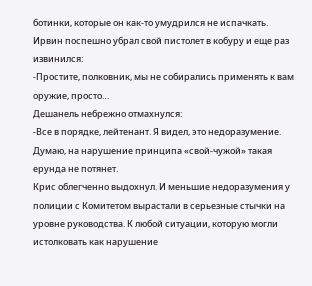ботинки, которые он как-то умудрился не испачкать.
Ирвин поспешно убрал свой пистолет в кобуру и еще раз извинился:
-Простите, полковник, мы не собирались применять к вам оружие, просто…
Дешанель небрежно отмахнулся:
-Все в порядке, лейтенант. Я видел, это недоразумение. Думаю, на нарушение принципа «свой-чужой» такая ерунда не потянет.
Крис облегченно выдохнул. И меньшие недоразумения у полиции с Комитетом вырастали в серьезные стычки на уровне руководства. К любой ситуации, которую могли истолковать как нарушение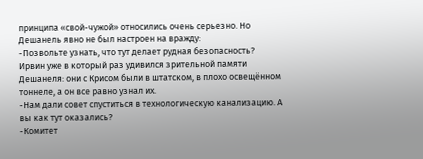принципа «свой-чужой» относились очень серьезно. Но Дешанель явно не был настроен на вражду:
-Позвольте узнать, что тут делает рудная безопасность?
Ирвин уже в который раз удивился зрительной памяти Дешанеля: они с Крисом были в штатском, в плохо освещённом тоннеле, а он все равно узнал их.
-Нам дали совет спуститься в технологическую канализацию. А вы как тут оказались?
-Комитет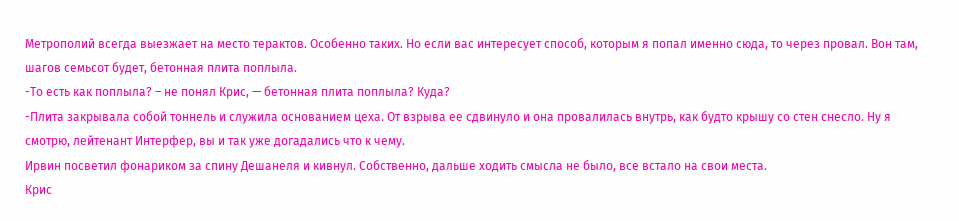Метрополий всегда выезжает на место терактов. Особенно таких. Но если вас интересует способ, которым я попал именно сюда, то через провал. Вон там, шагов семьсот будет, бетонная плита поплыла.
-То есть как поплыла? – не понял Крис, — бетонная плита поплыла? Куда?
-Плита закрывала собой тоннель и служила основанием цеха. От взрыва ее сдвинуло и она провалилась внутрь, как будто крышу со стен снесло. Ну я смотрю, лейтенант Интерфер, вы и так уже догадались что к чему.
Ирвин посветил фонариком за спину Дешанеля и кивнул. Собственно, дальше ходить смысла не было, все встало на свои места.
Крис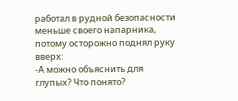работал в рудной безопасности меньше своего напарника, потому осторожно поднял руку вверх:
-А можно объяснить для глупых? Что понято?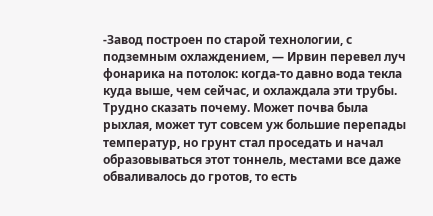-Завод построен по старой технологии, с подземным охлаждением, — Ирвин перевел луч фонарика на потолок: когда-то давно вода текла куда выше, чем сейчас, и охлаждала эти трубы. Трудно сказать почему. Может почва была рыхлая, может тут совсем уж большие перепады температур, но грунт стал проседать и начал образовываться этот тоннель, местами все даже обваливалось до гротов, то есть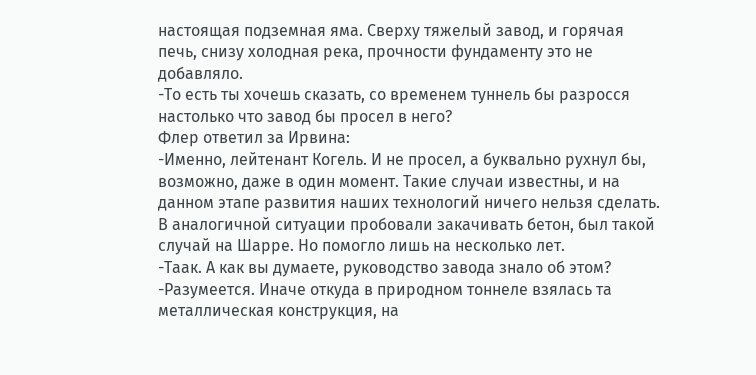настоящая подземная яма. Сверху тяжелый завод, и горячая печь, снизу холодная река, прочности фундаменту это не добавляло.
-То есть ты хочешь сказать, со временем туннель бы разросся настолько что завод бы просел в него?
Флер ответил за Ирвина:
-Именно, лейтенант Когель. И не просел, а буквально рухнул бы, возможно, даже в один момент. Такие случаи известны, и на данном этапе развития наших технологий ничего нельзя сделать. В аналогичной ситуации пробовали закачивать бетон, был такой случай на Шарре. Но помогло лишь на несколько лет.
-Таак. А как вы думаете, руководство завода знало об этом?
-Разумеется. Иначе откуда в природном тоннеле взялась та металлическая конструкция, на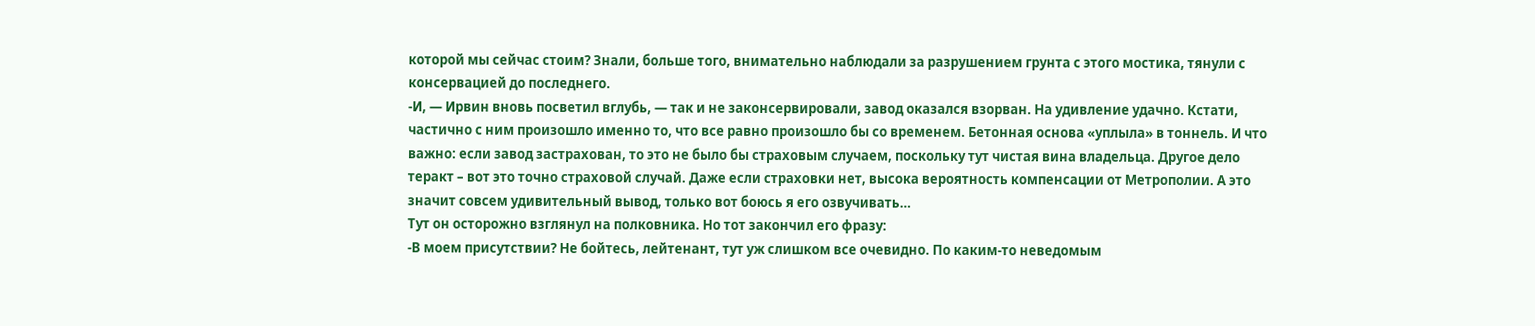которой мы сейчас стоим? Знали, больше того, внимательно наблюдали за разрушением грунта с этого мостика, тянули с консервацией до последнего.
-И, — Ирвин вновь посветил вглубь, — так и не законсервировали, завод оказался взорван. На удивление удачно. Кстати, частично с ним произошло именно то, что все равно произошло бы со временем. Бетонная основа «уплыла» в тоннель. И что важно: если завод застрахован, то это не было бы страховым случаем, поскольку тут чистая вина владельца. Другое дело теракт – вот это точно страховой случай. Даже если страховки нет, высока вероятность компенсации от Метрополии. А это значит совсем удивительный вывод, только вот боюсь я его озвучивать…
Тут он осторожно взглянул на полковника. Но тот закончил его фразу:
-В моем присутствии? Не бойтесь, лейтенант, тут уж слишком все очевидно. По каким-то неведомым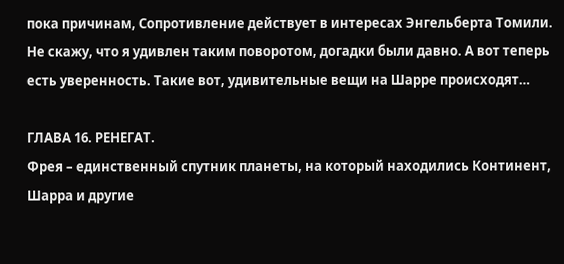пока причинам, Сопротивление действует в интересах Энгельберта Томили. Не скажу, что я удивлен таким поворотом, догадки были давно. А вот теперь есть уверенность. Такие вот, удивительные вещи на Шарре происходят…

ГЛАВА 16. РЕНЕГАТ.
Фрея – единственный спутник планеты, на который находились Континент, Шарра и другие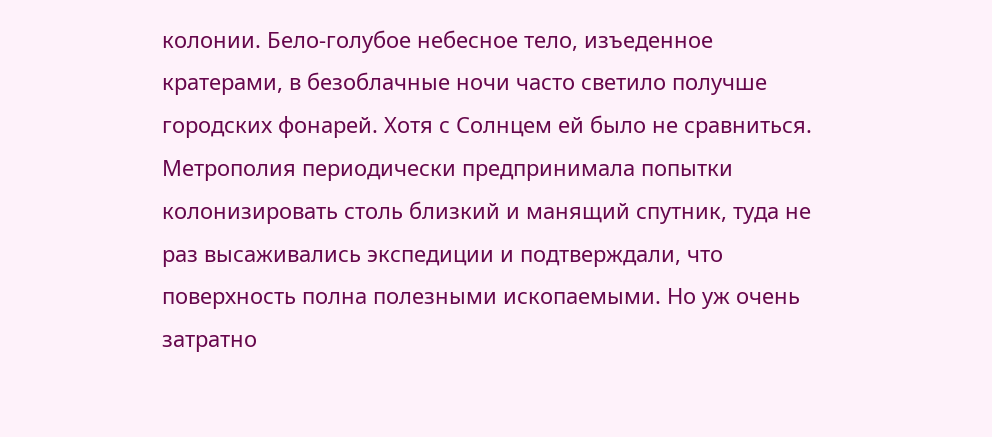колонии. Бело-голубое небесное тело, изъеденное кратерами, в безоблачные ночи часто светило получше городских фонарей. Хотя с Солнцем ей было не сравниться.
Метрополия периодически предпринимала попытки колонизировать столь близкий и манящий спутник, туда не раз высаживались экспедиции и подтверждали, что поверхность полна полезными ископаемыми. Но уж очень затратно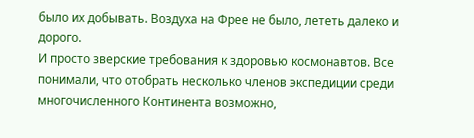было их добывать. Воздуха на Фрее не было, лететь далеко и дорого.
И просто зверские требования к здоровью космонавтов. Все понимали, что отобрать несколько членов экспедиции среди многочисленного Континента возможно,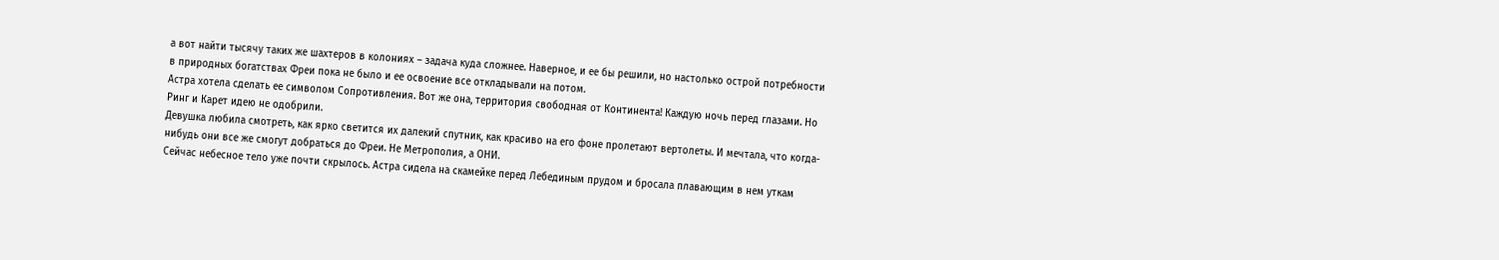а вот найти тысячу таких же шахтеров в колониях – задача куда сложнее. Наверное, и ее бы решили, но настолько острой потребности в природных богатствах Фреи пока не было и ее освоение все откладывали на потом.
Астра хотела сделать ее символом Сопротивления. Вот же она, территория свободная от Континента! Каждую ночь перед глазами. Но Ринг и Карет идею не одобрили.
Девушка любила смотреть, как ярко светится их далекий спутник, как красиво на его фоне пролетают вертолеты. И мечтала, что когда-нибудь они все же смогут добраться до Фреи. Не Метрополия, а ОНИ.
Сейчас небесное тело уже почти скрылось. Астра сидела на скамейке перед Лебединым прудом и бросала плавающим в нем уткам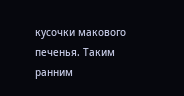кусочки макового печенья. Таким ранним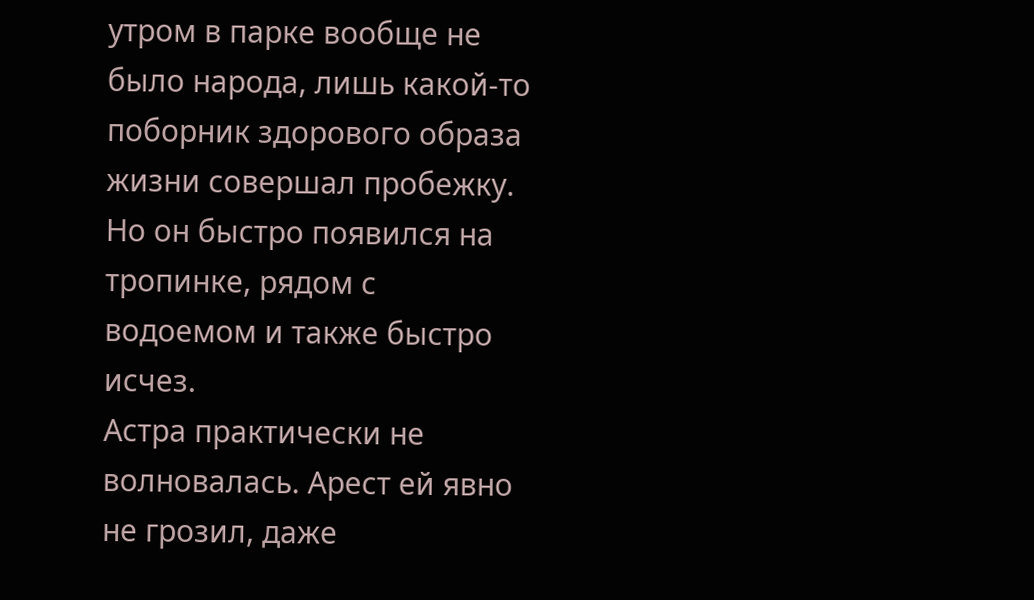утром в парке вообще не было народа, лишь какой-то поборник здорового образа жизни совершал пробежку. Но он быстро появился на тропинке, рядом с водоемом и также быстро исчез.
Астра практически не волновалась. Арест ей явно не грозил, даже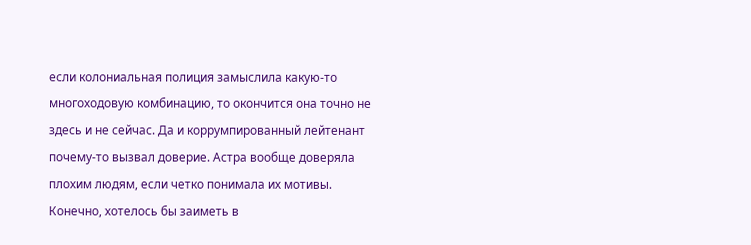если колониальная полиция замыслила какую-то многоходовую комбинацию, то окончится она точно не здесь и не сейчас. Да и коррумпированный лейтенант почему-то вызвал доверие. Астра вообще доверяла плохим людям, если четко понимала их мотивы. Конечно, хотелось бы заиметь в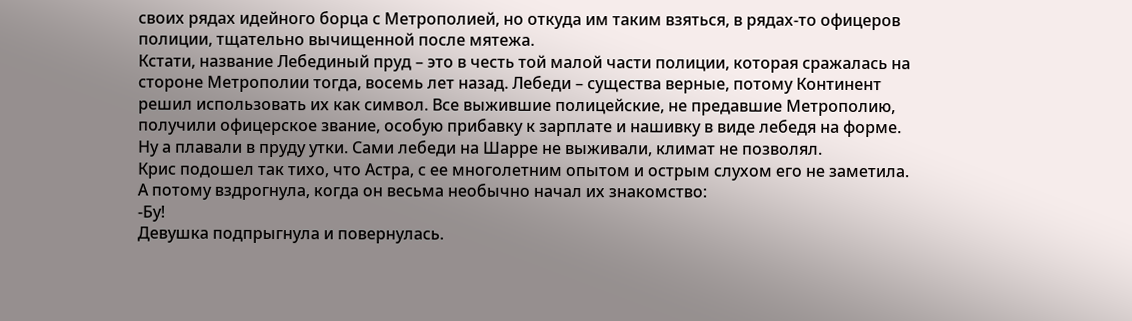своих рядах идейного борца с Метрополией, но откуда им таким взяться, в рядах-то офицеров полиции, тщательно вычищенной после мятежа.
Кстати, название Лебединый пруд – это в честь той малой части полиции, которая сражалась на стороне Метрополии тогда, восемь лет назад. Лебеди – существа верные, потому Континент решил использовать их как символ. Все выжившие полицейские, не предавшие Метрополию, получили офицерское звание, особую прибавку к зарплате и нашивку в виде лебедя на форме.
Ну а плавали в пруду утки. Сами лебеди на Шарре не выживали, климат не позволял.
Крис подошел так тихо, что Астра, с ее многолетним опытом и острым слухом его не заметила. А потому вздрогнула, когда он весьма необычно начал их знакомство:
-Бу!
Девушка подпрыгнула и повернулась.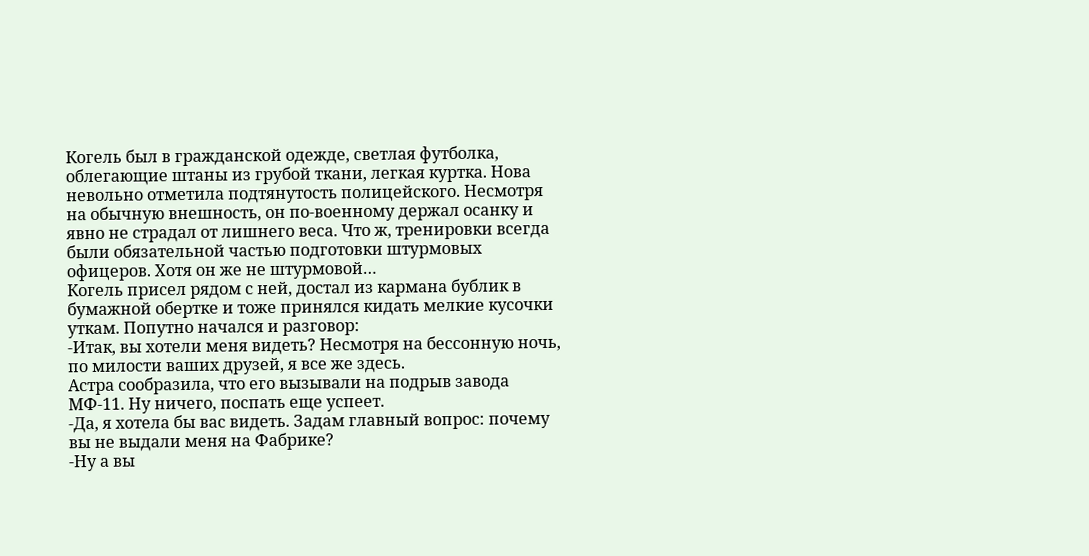Когель был в гражданской одежде, светлая футболка, облегающие штаны из грубой ткани, легкая куртка. Нова невольно отметила подтянутость полицейского. Несмотря на обычную внешность, он по-военному держал осанку и явно не страдал от лишнего веса. Что ж, тренировки всегда были обязательной частью подготовки штурмовых офицеров. Хотя он же не штурмовой…
Когель присел рядом с ней, достал из кармана бублик в бумажной обертке и тоже принялся кидать мелкие кусочки уткам. Попутно начался и разговор:
-Итак, вы хотели меня видеть? Несмотря на бессонную ночь, по милости ваших друзей, я все же здесь.
Астра сообразила, что его вызывали на подрыв завода МФ-11. Ну ничего, поспать еще успеет.
-Да, я хотела бы вас видеть. Задам главный вопрос: почему вы не выдали меня на Фабрике?
-Ну а вы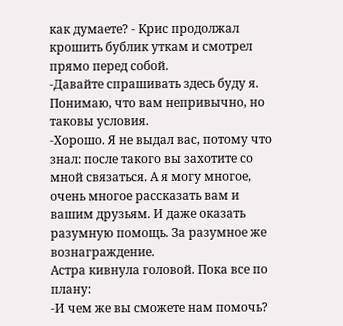как думаете? - Крис продолжал крошить бублик уткам и смотрел прямо перед собой.
-Давайте спрашивать здесь буду я. Понимаю, что вам непривычно, но таковы условия.
-Хорошо. Я не выдал вас, потому что знал: после такого вы захотите со мной связаться. А я могу многое, очень многое рассказать вам и вашим друзьям. И даже оказать разумную помощь. За разумное же вознаграждение.
Астра кивнула головой. Пока все по плану:
-И чем же вы сможете нам помочь?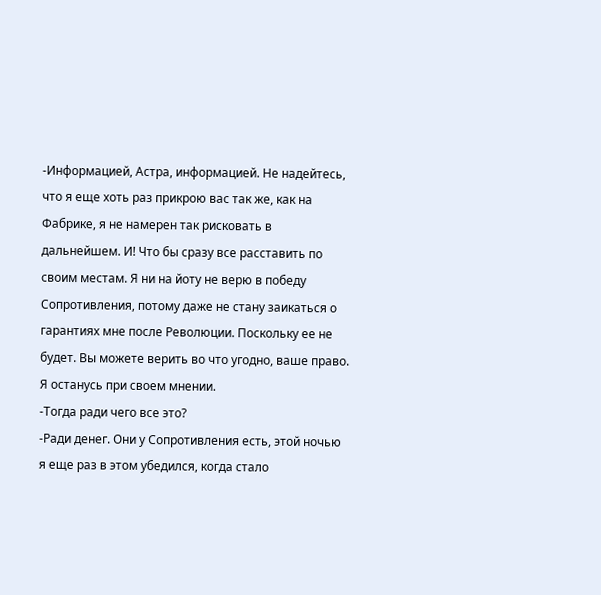-Информацией, Астра, информацией. Не надейтесь, что я еще хоть раз прикрою вас так же, как на Фабрике, я не намерен так рисковать в дальнейшем. И! Что бы сразу все расставить по своим местам. Я ни на йоту не верю в победу Сопротивления, потому даже не стану заикаться о гарантиях мне после Революции. Поскольку ее не будет. Вы можете верить во что угодно, ваше право. Я останусь при своем мнении.
-Тогда ради чего все это?
-Ради денег. Они у Сопротивления есть, этой ночью я еще раз в этом убедился, когда стало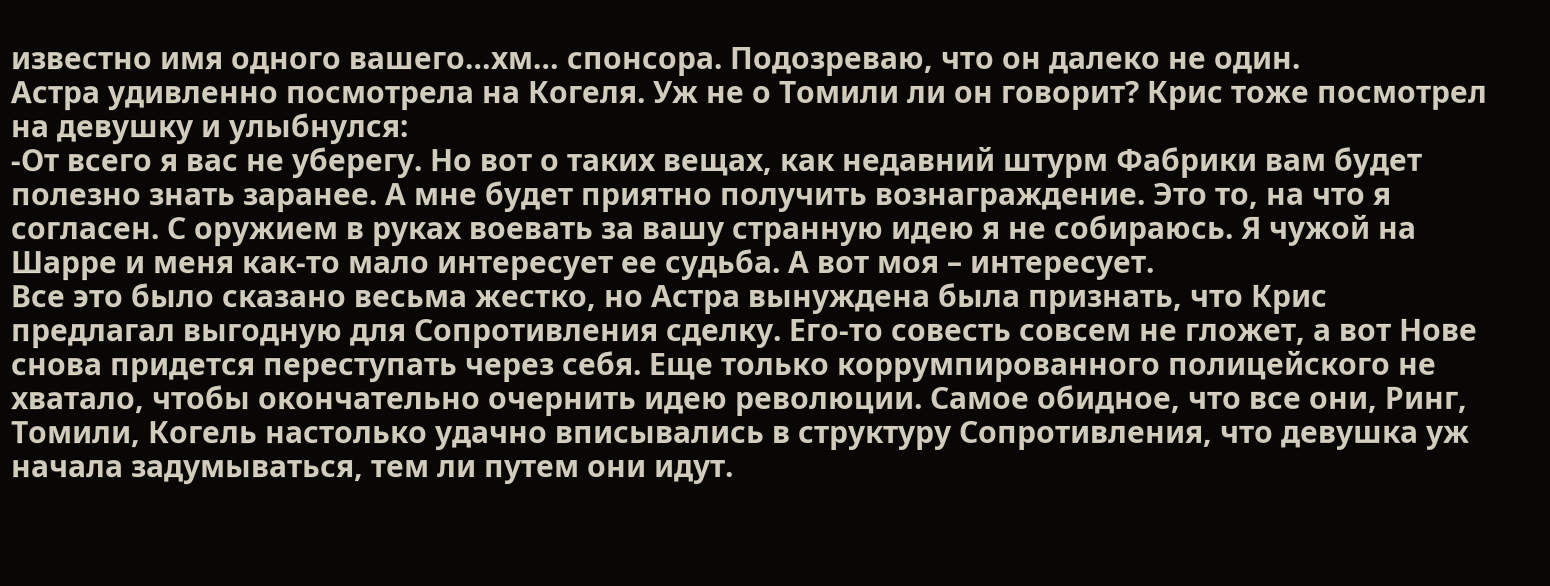известно имя одного вашего…хм… спонсора. Подозреваю, что он далеко не один.
Астра удивленно посмотрела на Когеля. Уж не о Томили ли он говорит? Крис тоже посмотрел на девушку и улыбнулся:
-От всего я вас не уберегу. Но вот о таких вещах, как недавний штурм Фабрики вам будет полезно знать заранее. А мне будет приятно получить вознаграждение. Это то, на что я согласен. С оружием в руках воевать за вашу странную идею я не собираюсь. Я чужой на Шарре и меня как-то мало интересует ее судьба. А вот моя – интересует.
Все это было сказано весьма жестко, но Астра вынуждена была признать, что Крис предлагал выгодную для Сопротивления сделку. Его-то совесть совсем не гложет, а вот Нове снова придется переступать через себя. Еще только коррумпированного полицейского не хватало, чтобы окончательно очернить идею революции. Самое обидное, что все они, Ринг, Томили, Когель настолько удачно вписывались в структуру Сопротивления, что девушка уж начала задумываться, тем ли путем они идут.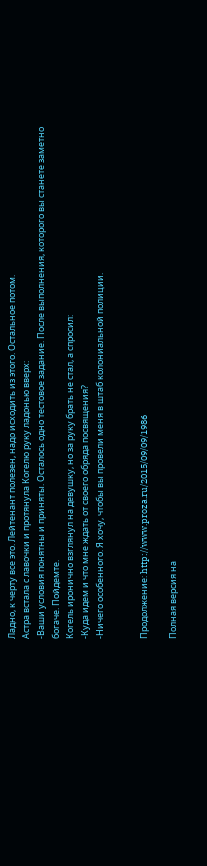Ладно, к черту все это. Лейтенант полезен, надо исходить из этого. Остальное потом.
Астра встала с лавочки и протянула Когелю руку ладонью вверх:
-Ваши условия понятны и приняты. Осталось одно тестовое задание. После выполнения, которого вы станете заметно богаче. Пойдемте.
Когель иронично взглянул на девушку, но за руку брать не стал, а спросил:
-Куда идем и что мне ждать от своего обряда посвящения?
-Ничего особенного. Я хочу, чтобы вы провели меня в штаб колониальной полиции.


Продолжение: http://www.proza.ru/2015/09/09/1986

Полная версия на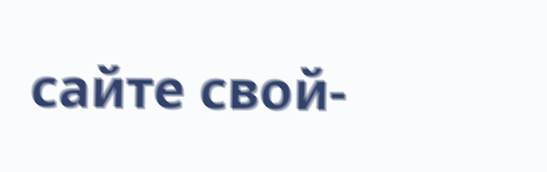сайте свой-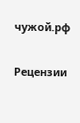чужой.рф


Рецензии